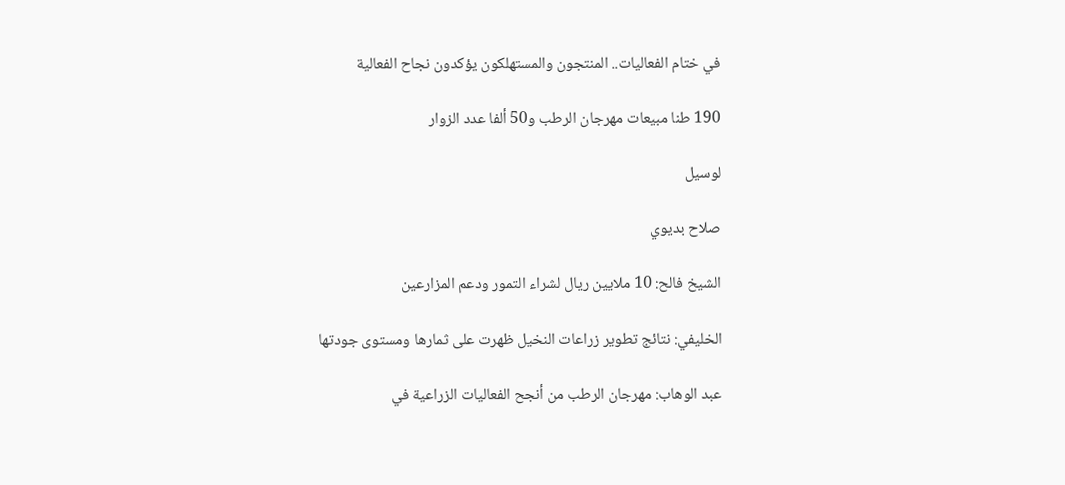في ختام الفعاليات.. المنتجون والمستهلكون يؤكدون نجاح الفعالية

190 طنا مبيعات مهرجان الرطب و50 ألفا عدد الزوار

لوسيل

صلاح بديوي

الشيخ فالح: 10 ملايين ريال لشراء التمور ودعم المزارعين

الخليفي: نتائج تطوير زراعات النخيل ظهرت على ثمارها ومستوى جودتها

عبد الوهاب: مهرجان الرطب من أنجح الفعاليات الزراعية في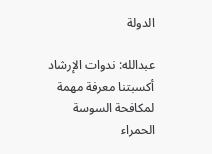الدولة

عبدالله: ندوات الإرشاد أكسبتنا معرفة مهمة لمكافحة السوسة الحمراء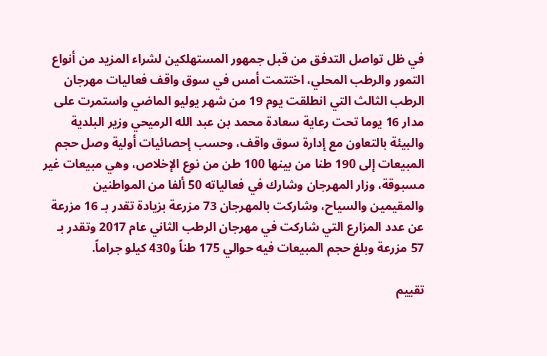في ظل تواصل التدفق من قبل جمهور المستهلكين لشراء المزيد من أنواع التمور والرطب المحلي، اختتمت أمس في سوق واقف فعاليات مهرجان الرطب الثالث التي انطلقت يوم 19 من شهر يوليو الماضي واستمرت على مدار 16 يوما تحت رعاية سعادة محمد بن عبد الله الرميحي وزير البلدية والبيئة بالتعاون مع إدارة سوق واقف، وحسب إحصائيات أولية وصل حجم المبيعات إلى 190 طنا من بينها 100 طن من نوع الإخلاص، وهي مبيعات غير مسبوقة، وزار المهرجان وشارك في فعالياته 50 ألفا من المواطنين والمقيمين والسياح، وشاركت بالمهرجان 73 مزرعة بزيادة تقدر بـ 16 مزرعة عن عدد المزارع التي شاركت في مهرجان الرطب الثاني عام 2017 وتقدر بـ 57 مزرعة وبلغ حجم المبيعات فيه حوالي 175 طناً و430 كيلو جراماً.

تقييم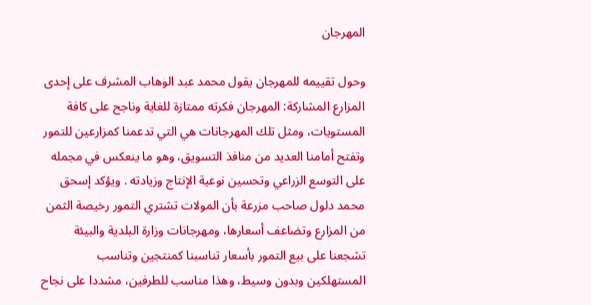المهرجان

وحول تقييمه للمهرجان يقول محمد عبد الوهاب المشرف على إحدى المزارع المشاركة: المهرجان فكرته ممتازة للغاية وناجح على كافة المستويات، ومثل تلك المهرجانات هي التي تدعمنا كمزارعين للتمور وتفتح أمامنا العديد من منافذ التسويق، وهو ما ينعكس في مجمله على التوسع الزراعي وتحسين نوعية الإنتاج وزيادته . ويؤكد إسحق محمد دلول صاحب مزرعة بأن المولات تشتري التمور رخيصة الثمن من المزارع وتضاعف أسعارها، ومهرجانات وزارة البلدية والبيئة تشجعنا على بيع التمور بأسعار تناسبنا كمنتجين وتناسب المستهلكين وبدون وسيط، وهذا مناسب للطرفين، مشددا على نجاح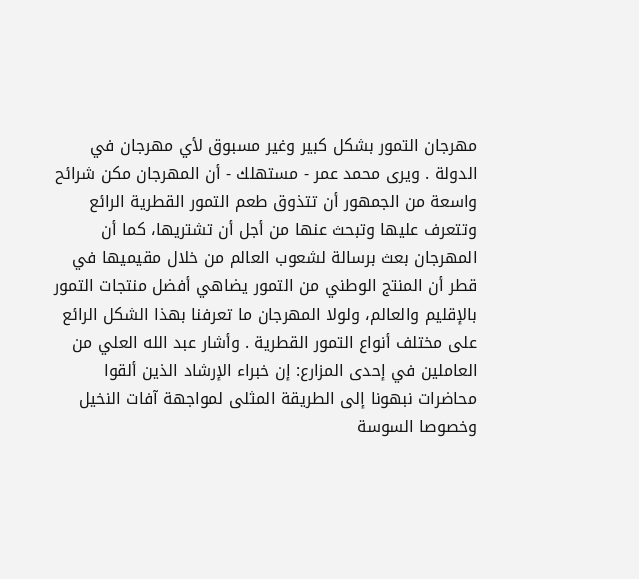مهرجان التمور بشكل كبير وغير مسبوق لأي مهرجان في الدولة . ويرى محمد عمر - مستهلك - أن المهرجان مكن شرائح واسعة من الجمهور أن تتذوق طعم التمور القطرية الرائع وتتعرف عليها وتبحث عنها من أجل أن تشتريها، كما أن المهرجان بعث برسالة لشعوب العالم من خلال مقيميها في قطر أن المنتج الوطني من التمور يضاهي أفضل منتجات التمور بالإقليم والعالم، ولولا المهرجان ما تعرفنا بهذا الشكل الرائع على مختلف أنواع التمور القطرية . وأشار عبد الله العلي من العاملين في إحدى المزارع: إن خبراء الإرشاد الذين ألقوا محاضرات نبهونا إلى الطريقة المثلى لمواجهة آفات النخيل وخصوصا السوسة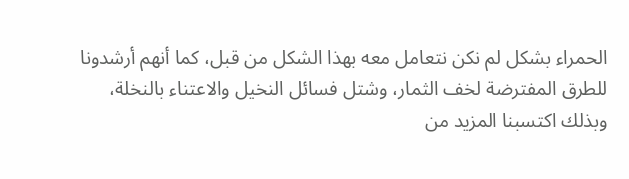الحمراء بشكل لم نكن نتعامل معه بهذا الشكل من قبل، كما أنهم أرشدونا للطرق المفترضة لخف الثمار، وشتل فسائل النخيل والاعتناء بالنخلة، وبذلك اكتسبنا المزيد من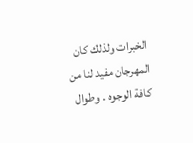الخبرات ولذلك كان المهرجان مفيد لنا من كافة الوجوه . وطوال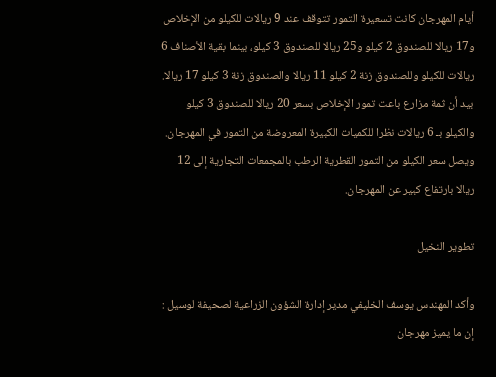أيام المهرجان كانت تسعيرة التمور تتوقف عند 9 ريالات للكيلو من الإخلاص و17 ريالا للصندوق 2 كيلو و25 ريالا للصندوق 3 كيلو، بينما بقية الأصناف 6 ريالات للكيلو وللصندوق زنة 2 كيلو 11 ريالا والصندوق زنة 3 كيلو 17 ريالا. بيد أن ثمة مزارع باعت تمور الإخلاص بسعر 20 ريالا للصندوق 3 كيلو والكيلو بـ 6 ريالات نظرا للكميات الكبيرة المعروضة من التمور في المهرجان. ويصل سعر الكيلو من التمور القطرية الرطب بالمجمعات التجارية إلى 12 ريالا بارتفاع كبير عن المهرجان.

تطوير النخيل

وأكد المهندس يوسف الخليفي مدير إدارة الشؤون الزراعية لصحيفة لوسيل : إن ما يميز مهرجان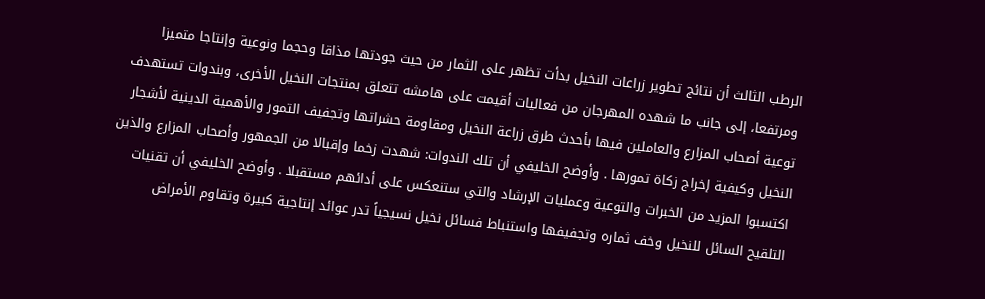الرطب الثالث أن نتائج تطوير زراعات النخيل بدأت تظهر على الثمار من حيث جودتها مذاقا وحجما ونوعية وإنتاجا متميزا ومرتفعا، إلى جانب ما شهده المهرجان من فعاليات أقيمت على هامشه تتعلق بمنتجات النخيل الأخرى، وبندوات تستهدف توعية أصحاب المزارع والعاملين فيها بأحدث طرق زراعة النخيل ومقاومة حشراتها وتجفيف التمور والأهمية الدينية لأشجار النخيل وكيفية إخراج زكاة تمورها . وأوضح الخليفي أن تلك الندوات: شهدت زخما وإقبالا من الجمهور وأصحاب المزارع والذين اكتسبوا المزيد من الخبرات والتوعية وعمليات الإرشاد والتي ستنعكس على أدائهم مستقبلا . وأوضح الخليفي أن تقنيات التلقيح السائل للنخيل وخف ثماره وتجفيفها واستنباط فسائل نخيل نسيجياً تدر عوائد إنتاجية كبيرة وتقاوم الأمراض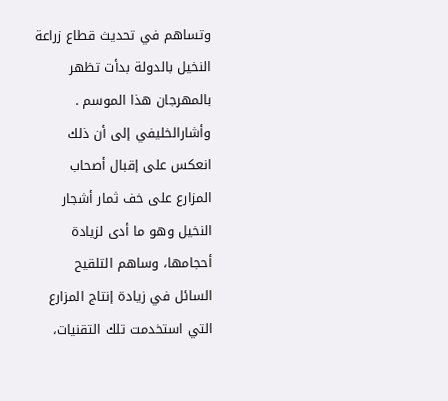وتساهم في تحديث قطاع زراعة النخيل بالدولة بدأت تظهر بالمهرجان هذا الموسم . وأشارالخليفي إلى أن ذلك انعكس على إقبال أصحاب المزارع على خف ثمار أشجار النخيل وهو ما أدى لزيادة أحجامها، وساهم التلقيح السائل في زيادة إنتاج المزارع التي استخدمت تلك التقنيات،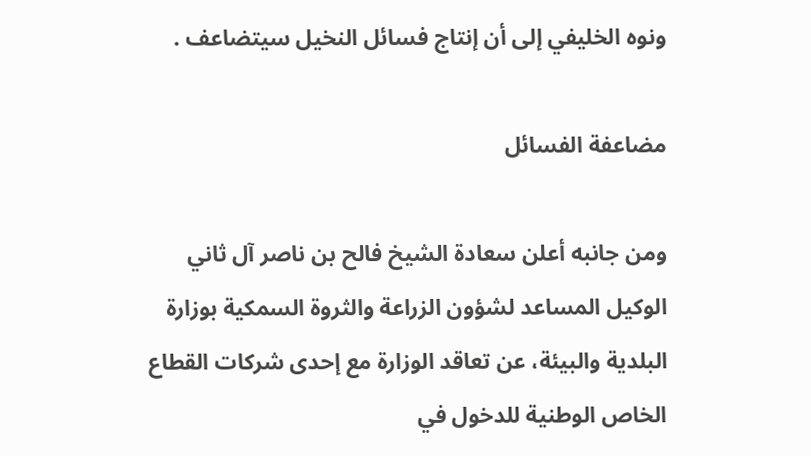ونوه الخليفي إلى أن إنتاج فسائل النخيل سيتضاعف .

مضاعفة الفسائل

ومن جانبه أعلن سعادة الشيخ فالح بن ناصر آل ثاني الوكيل المساعد لشؤون الزراعة والثروة السمكية بوزارة البلدية والبيئة، عن تعاقد الوزارة مع إحدى شركات القطاع الخاص الوطنية للدخول في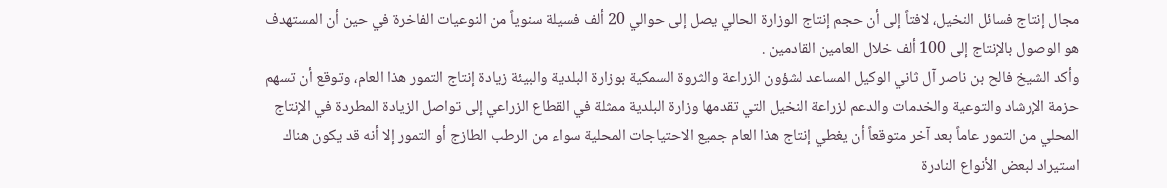مجال إنتاج فسائل النخيل، لافتاً إلى أن حجم إنتاج الوزارة الحالي يصل إلى حوالي 20 ألف فسيلة سنوياً من النوعيات الفاخرة في حين أن المستهدف هو الوصول بالإنتاج إلى 100 ألف خلال العامين القادمين .
وأكد الشيخ فالح بن ناصر آل ثاني الوكيل المساعد لشؤون الزراعة والثروة السمكية بوزارة البلدية والبيئة زيادة إنتاج التمور هذا العام، وتوقع أن تسهم حزمة الإرشاد والتوعية والخدمات والدعم لزراعة النخيل التي تقدمها وزارة البلدية ممثلة في القطاع الزراعي إلى تواصل الزيادة المطردة في الإنتاج المحلي من التمور عاماً بعد آخر متوقعاً أن يغطي إنتاج هذا العام جميع الاحتياجات المحلية سواء من الرطب الطازج أو التمور إلا أنه قد يكون هناك استيراد لبعض الأنواع النادرة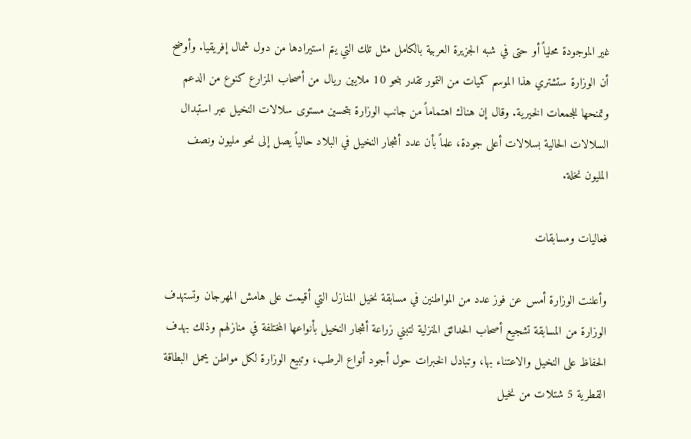غير الموجودة محلياً أو حتى في شبه الجزيرة العربية بالكامل مثل تلك التي يتم استيرادها من دول شمال إفريقيا. وأوضح أن الوزارة ستشتري هذا الموسم كميات من التمور تقدر بنحو 10 ملايين ريال من أصحاب المزارع كنوع من الدعم وتمنحها للجمعات الخيرية. وقال إن هناك اهتماماً من جانب الوزارة بتحسين مستوى سلالات النخيل عبر استبدال السلالات الحالية بسلالات أعلى جودة، علماً بأن عدد أشجار النخيل في البلاد حالياً يصل إلى نحو مليون ونصف المليون نخلة.

فعاليات ومسابقات

وأعلنت الوزارة أمس عن فوز عدد من المواطنين في مسابقة نخيل المنازل التي أقيمت على هامش المهرجان وتستهدف الوزارة من المسابقة تشجيع أصحاب الحدائق المنزلية لتبني زراعة أشجار النخيل بأنواعها المختلفة في منازلهم وذلك بهدف الحفاظ على النخيل والاعتناء بها، وتبادل الخبرات حول أجود أنواع الرطب، وتبيع الوزارة لكل مواطن يحمل البطاقة القطرية 5 شتلات من نخيل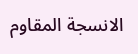الانسجة المقاوم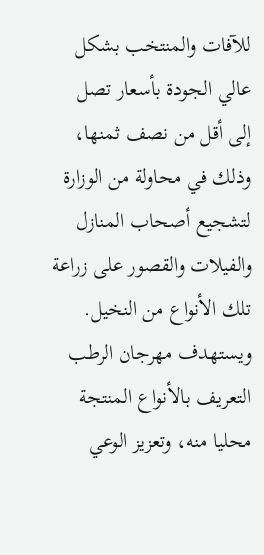للآفات والمنتخب بشكل عالي الجودة بأسعار تصل إلى أقل من نصف ثمنها، وذلك في محاولة من الوزارة لتشجيع أصحاب المنازل والفيلات والقصور على زراعة تلك الأنواع من النخيل.
ويستهدف مهرجان الرطب التعريف بالأنواع المنتجة محليا منه، وتعزيز الوعي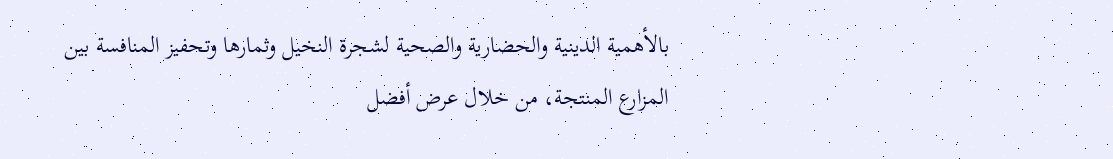بالأهمية الدينية والحضارية والصحية لشجرة النخيل وثمارها وتحفيز المنافسة بين المزارع المنتجة، من خلال عرض أفضل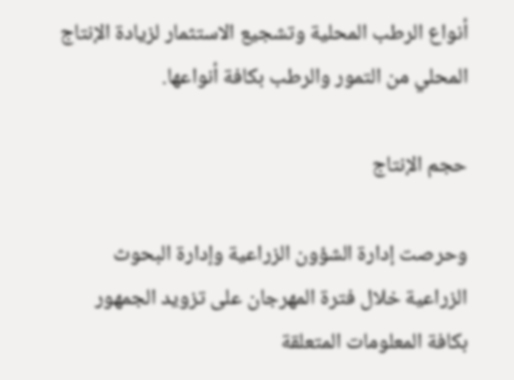أنواع الرطب المحلية وتشجيع الاستثمار لزيادة الإنتاج المحلي من التمور والرطب بكافة أنواعها.

حجم الإنتاج

وحرصت إدارة الشؤون الزراعية وإدارة البحوث الزراعية خلال فترة المهرجان على تزويد الجمهور بكافة المعلومات المتعلقة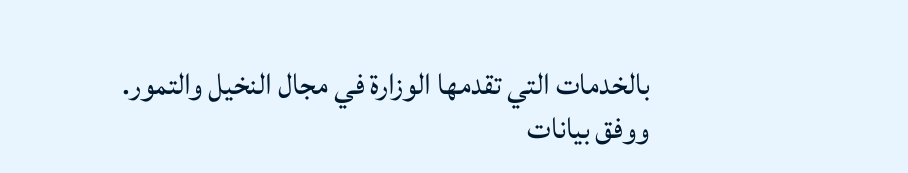بالخدمات التي تقدمها الوزارة في مجال النخيل والتمور.
ووفق بيانات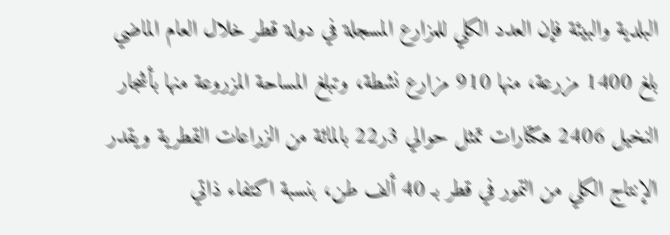البلدية والبيئة فإن العدد الكلي للمزارع المسجلة في دولة قطر خلال العام الماضي بلغ 1400 مزرعة، منها 910 مزارع نشطة، وتبلغ المساحة المزروعة منها بأشجار النخيل 2406 هكتارات تمثل حوالي 3ر22 بالمائة من الزراعات القطرية ويقدر الإنتاج الكلي من التمور في قطر بـ 40 ألف طن، بنسبة اكتفاء ذاتي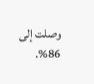وصلت إلى 86%.